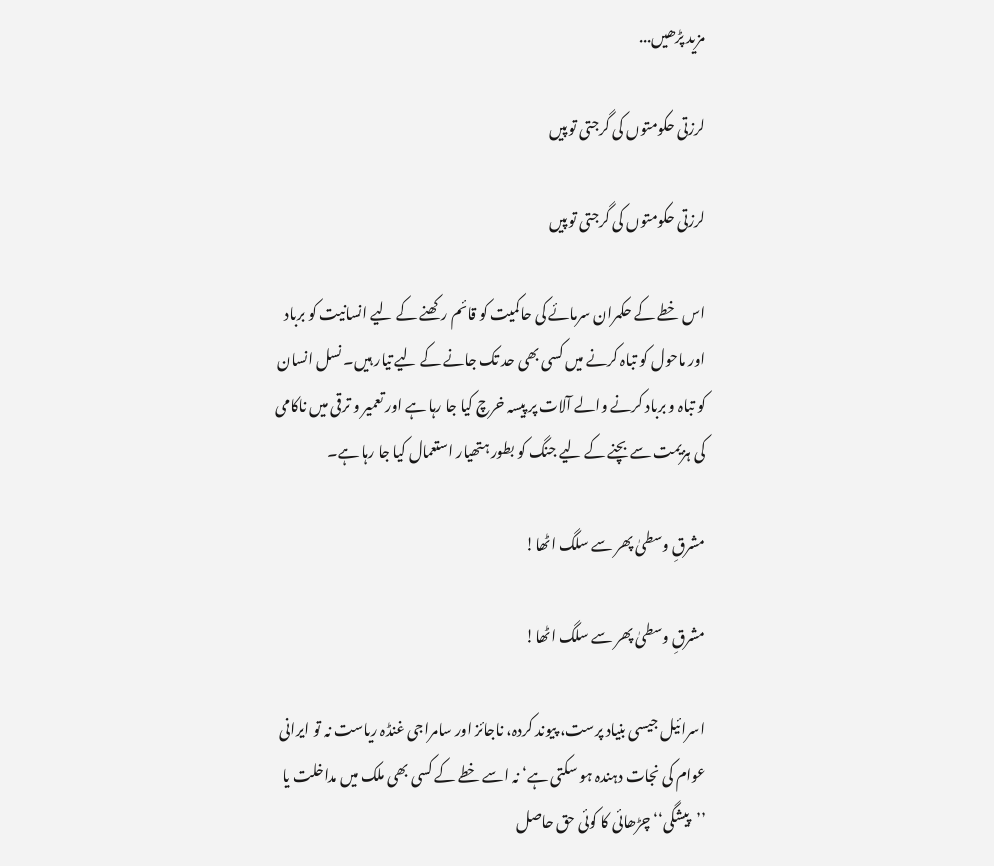مزید پڑھیں...

لرزتی حکومتوں کی گرجتی توپیں

لرزتی حکومتوں کی گرجتی توپیں

اس خطے کے حکمران سرمائے کی حاکمیت کو قائم رکھنے کے لیے انسانیت کو برباد اور ماحول کو تباہ کرنے میں کسی بھی حد تک جانے کے لیے تیار ہیں۔ نسل انسان کو تباہ و برباد کرنے والے آلات پر پیسہ خرچ کیا جا رہا ہے اور تعمیر و ترقی میں ناکامی کی ہزیمت سے بچنے کے لیے جنگ کو بطور ہتھیار استعمال کیا جا رہا ہے۔

مشرقِ وسطیٰ پھر سے سلگ اٹھا!

مشرقِ وسطیٰ پھر سے سلگ اٹھا!

اسرائیل جیسی بنیاد پرست، پیوند کردہ، ناجائز اور سامراجی غنڈہ ریاست نہ تو ایرانی عوام کی نجات دہندہ ہو سکتی ہے‘ نہ اسے خطے کے کسی بھی ملک میں مداخلت یا ’’پیشگی‘‘ چڑھائی کا کوئی حق حاصل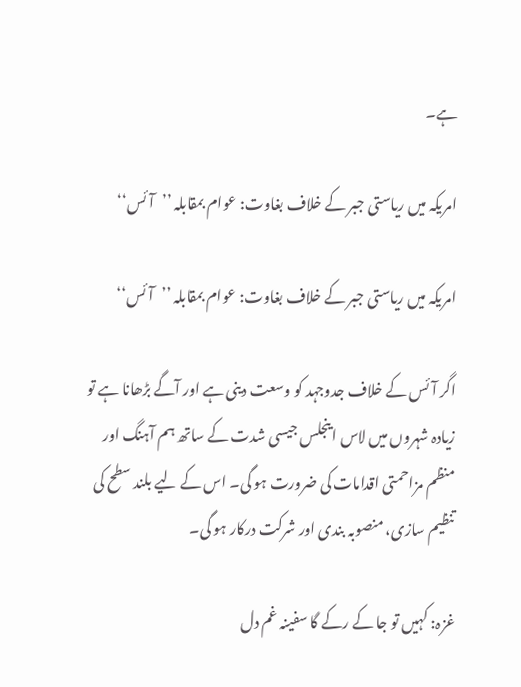ہے۔

امریکہ میں ریاستی جبر کے خلاف بغاوت: عوام بمقابلہ ’’آئس‘‘

امریکہ میں ریاستی جبر کے خلاف بغاوت: عوام بمقابلہ ’’آئس‘‘

اگر آئس کے خلاف جدوجہد کو وسعت دینی ہے اور آگے بڑھانا ہے تو زیادہ شہروں میں لاس اینجلس جیسی شدت کے ساتھ ہم آہنگ اور منظم مزاحمتی اقدامات کی ضرورت ہو گی۔ اس کے لیے بلند سطح کی تنظیم سازی، منصوبہ بندی اور شرکت درکار ہو گی۔

غزہ: کہیں تو جا کے رکے گا سفینہ غم دل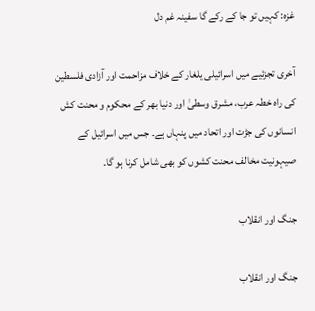غزہ: کہیں تو جا کے رکے گا سفینہ غم دل

آخری تجزئیے میں اسرائیلی یلغار کے خلاف مزاحمت اور آزادی فلسطین کی راہ خطہ عرب، مشرق وسطیٰ اور دنیا بھر کے محکوم و محنت کش انسانوں کی جڑت اور اتحاد میں پنہاں ہے۔ جس میں اسرائیل کے صیہونیت مخالف محنت کشوں کو بھی شامل کرنا ہو گا۔

جنگ اور انقلاب

جنگ اور انقلاب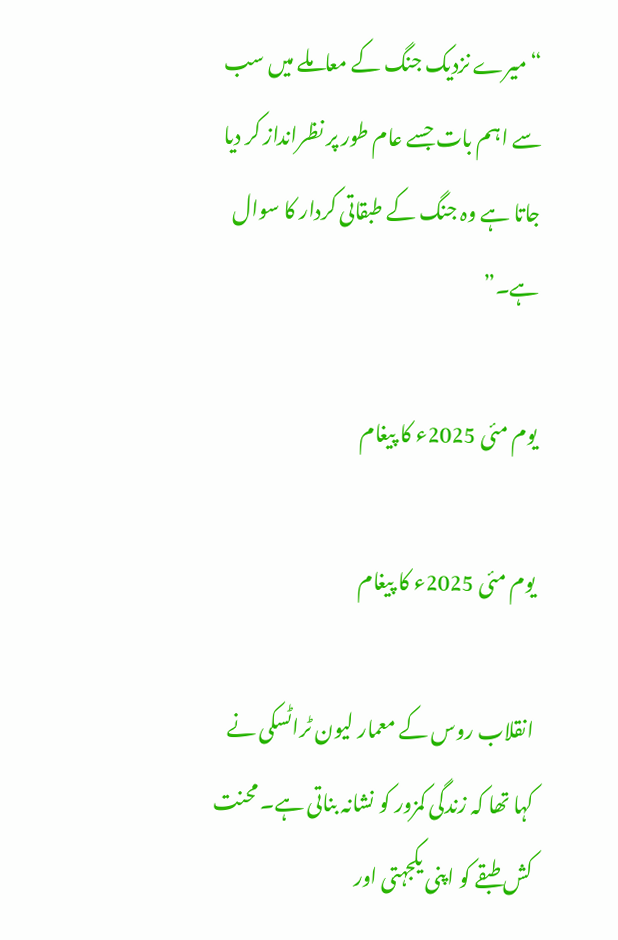“میرے نزدیک جنگ کے معاملے میں سب سے اہم بات جسے عام طور پر نظرانداز کر دیا جاتا ہے وہ جنگ کے طبقاتی کردار کا سوال ہے۔”

یوم مئی 2025ء کا پیغام

یوم مئی 2025ء کا پیغام

انقلاب روس کے معمار لیون ٹراٹسکی نے کہا تھا کہ زندگی کمزور کو نشانہ بناتی ہے۔ محنت کش طبقے کو اپنی یکجہتی اور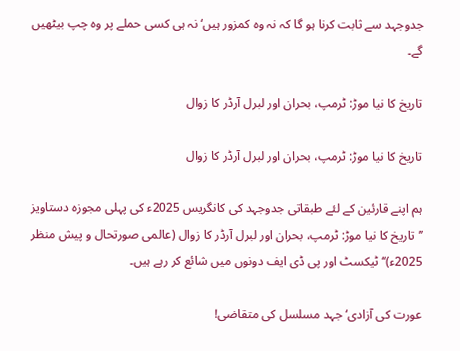جدوجہد سے ثابت کرنا ہو گا کہ نہ وہ کمزور ہیں‘ نہ ہی کسی حملے پر وہ چپ بیٹھیں گے۔

تاریخ کا نیا موڑ: ٹرمپ، بحران اور لبرل آرڈر کا زوال

تاریخ کا نیا موڑ: ٹرمپ، بحران اور لبرل آرڈر کا زوال

ہم اپنے قارئین کے لئے طبقاتی جدوجہد کی کانگریس 2025ء کی پہلی مجوزہ دستاویز ’’تاریخ کا نیا موڑ: ٹرمپ، بحران اور لبرل آرڈر کا زوال (عالمی صورتحال و پیش منظر 2025ء)‘‘ ٹیکسٹ اور پی ڈی ایف دونوں میں شائع کر رہے ہیں۔

عورت کی آزادی‘ جہد مسلسل کی متقاضی!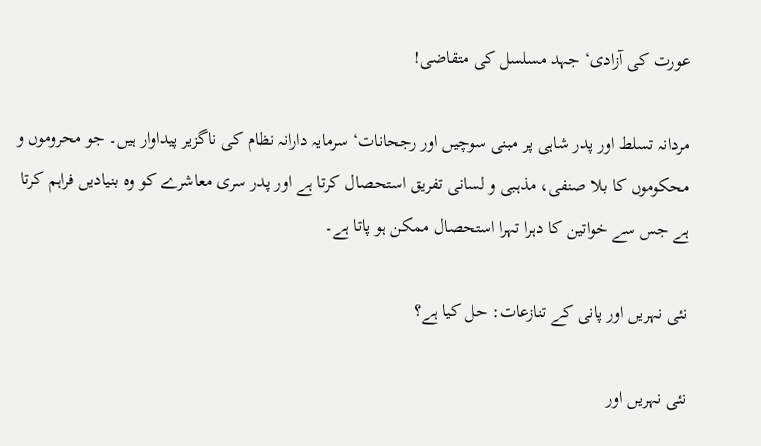عورت کی آزادی‘ جہد مسلسل کی متقاضی!

مردانہ تسلط اور پدر شاہی پر مبنی سوچیں اور رجحانات‘ سرمایہ دارانہ نظام کی ناگزیر پیداوار ہیں۔ جو محروموں و محکوموں کا بلا صنفی، مذہبی و لسانی تفریق استحصال کرتا ہے اور پدر سری معاشرے کو وہ بنیادیں فراہم کرتا ہے جس سے خواتین کا دہرا تہرا استحصال ممکن ہو پاتا ہے۔

نئی نہریں اور پانی کے تنازعات: حل کیا ہے؟

نئی نہریں اور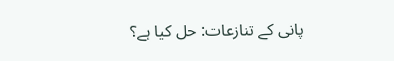پانی کے تنازعات: حل کیا ہے؟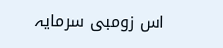اس زومبی سرمایہ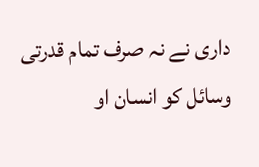داری نے نہ صرف تمام قدرتی وسائل کو انسان او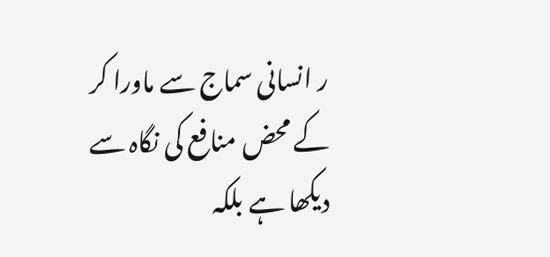ر انسانی سماج سے ماورا کر کے محض منافع کی نگاہ سے دیکھا ہے بلکہ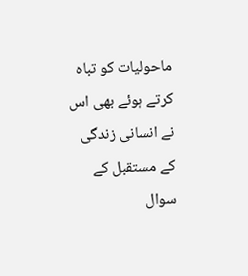ماحولیات کو تباہ کرتے ہوئے بھی اس نے انسانی زندگی کے مستقبل کے سوال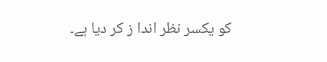کو یکسر نظر اندا ز کر دیا ہے۔